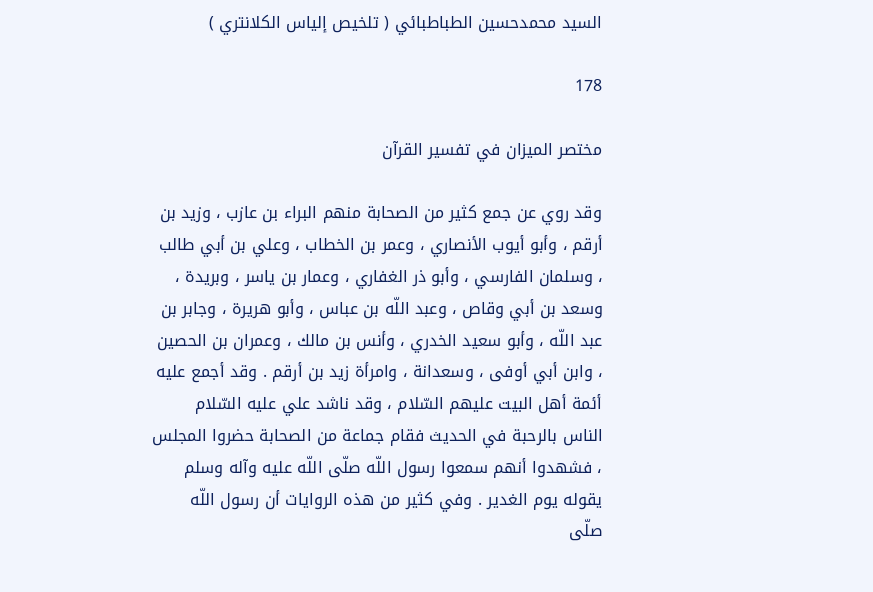السيد محمدحسين الطباطبائي ( تلخيص إلياس الكلانتري )

178

مختصر الميزان في تفسير القرآن

وقد روي عن جمع كثير من الصحابة منهم البراء بن عازب ، وزيد بن أرقم ، وأبو أيوب الأنصاري ، وعمر بن الخطاب ، وعلي بن أبي طالب ، وسلمان الفارسي ، وأبو ذر الغفاري ، وعمار بن ياسر ، وبريدة ، وسعد بن أبي وقاص ، وعبد اللّه بن عباس ، وأبو هريرة ، وجابر بن عبد اللّه ، وأبو سعيد الخدري ، وأنس بن مالك ، وعمران بن الحصين ، وابن أبي أوفى ، وسعدانة ، وامرأة زيد بن أرقم . وقد أجمع عليه أئمة أهل البيت عليهم السّلام ، وقد ناشد علي عليه السّلام الناس بالرحبة في الحديث فقام جماعة من الصحابة حضروا المجلس ، فشهدوا أنهم سمعوا رسول اللّه صلّى اللّه عليه وآله وسلم يقوله يوم الغدير . وفي كثير من هذه الروايات أن رسول اللّه صلّى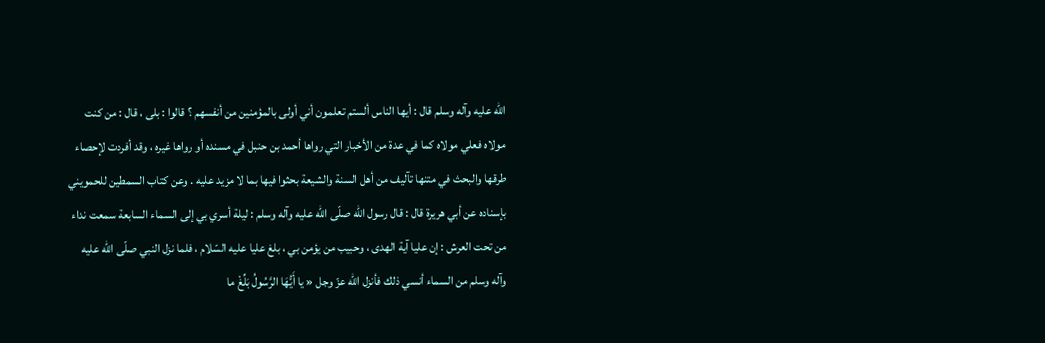اللّه عليه وآله وسلم قال : أيها الناس ألستم تعلمون أني أولى بالمؤمنين من أنفسهم ؟ قالوا : بلى ، قال : من كنت مولاه فعلي مولاه كما في عدة من الأخبار التي رواها أحمد بن حنبل في مسنده أو رواها غيره ، وقد أفردت لإحصاء طرقها والبحث في متنها تآليف من أهل السنة والشيعة بحثوا فيها بما لا مزيد عليه . وعن كتاب السمطين للحمويني بإسناده عن أبي هريرة قال : قال رسول اللّه صلّى اللّه عليه وآله وسلم : ليلة أسري بي إلى السماء السابعة سمعت نداء من تحت العرش : إن عليا آية الهدى ، وحبيب من يؤمن بي ، بلغ عليا عليه السّلام ، فلما نزل النبي صلّى اللّه عليه وآله وسلم من السماء أنسي ذلك فأنزل اللّه عزّ وجل « يا أَيُّهَا الرَّسُولُ بَلِّغْ ما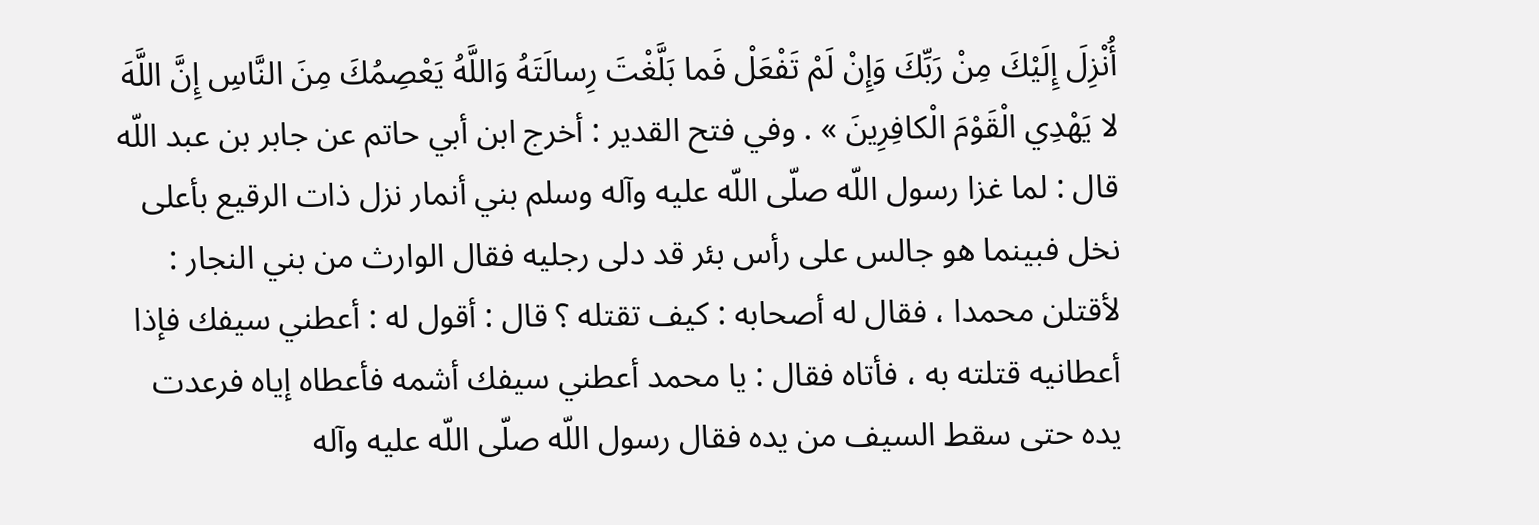أُنْزِلَ إِلَيْكَ مِنْ رَبِّكَ وَإِنْ لَمْ تَفْعَلْ فَما بَلَّغْتَ رِسالَتَهُ وَاللَّهُ يَعْصِمُكَ مِنَ النَّاسِ إِنَّ اللَّهَ لا يَهْدِي الْقَوْمَ الْكافِرِينَ » . وفي فتح القدير : أخرج ابن أبي حاتم عن جابر بن عبد اللّه قال : لما غزا رسول اللّه صلّى اللّه عليه وآله وسلم بني أنمار نزل ذات الرقيع بأعلى نخل فبينما هو جالس على رأس بئر قد دلى رجليه فقال الوارث من بني النجار : لأقتلن محمدا ، فقال له أصحابه : كيف تقتله ؟ قال : أقول له : أعطني سيفك فإذا أعطانيه قتلته به ، فأتاه فقال : يا محمد أعطني سيفك أشمه فأعطاه إياه فرعدت يده حتى سقط السيف من يده فقال رسول اللّه صلّى اللّه عليه وآله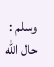وسلم : حال اللّه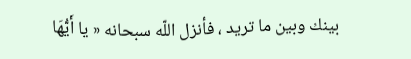بينك وبين ما تريد ، فأنزل اللّه سبحانه « يا أَيُّهَا